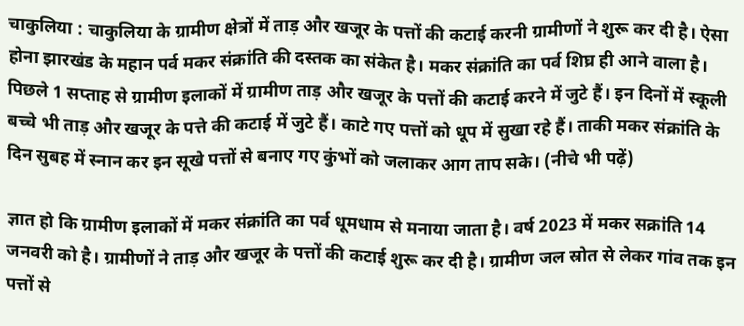चाकुलिया : चाकुलिया के ग्रामीण क्षेत्रों में ताड़ और खजूर के पत्तों की कटाई करनी ग्रामीणों ने शुरू कर दी है। ऐसा होना झारखंड के महान पर्व मकर संक्रांति की दस्तक का संकेत है। मकर संक्रांति का पर्व शिघ्र ही आने वाला है। पिछले 1 सप्ताह से ग्रामीण इलाकों में ग्रामीण ताड़ और खजूर के पत्तों की कटाई करने में जुटे हैं। इन दिनों में स्कूली बच्चे भी ताड़ और खजूर के पत्ते की कटाई में जुटे हैं। काटे गए पत्तों को धूप में सुखा रहे हैं। ताकी मकर संक्रांति के दिन सुबह में स्नान कर इन सूखे पत्तों से बनाए गए कुंभों को जलाकर आग ताप सके। (नीचे भी पढ़ें)

ज्ञात हो कि ग्रामीण इलाकों में मकर संक्रांति का पर्व धूमधाम से मनाया जाता है। वर्ष 2023 में मकर सक्रांति 14 जनवरी को है। ग्रामीणों ने ताड़ और खजूर के पत्तों की कटाई शुरू कर दी है। ग्रामीण जल स्रोत से लेकर गांव तक इन पत्तों से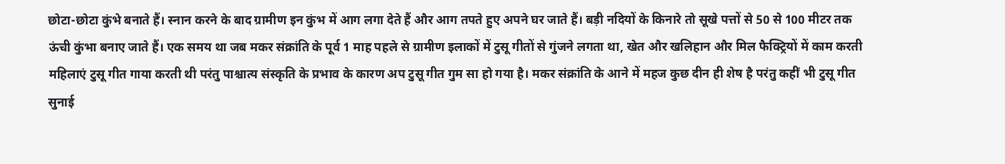छोटा-छोटा कुंभे बनाते हैं। स्नान करने के बाद ग्रामीण इन कुंभ में आग लगा देते हैं और आग तपते हुए अपने घर जाते हैं। बड़ी नदियों के किनारे तो सूखे पत्तों से 50 से 100 मीटर तक ऊंची कुंभा बनाए जाते हैं। एक समय था जब मकर संक्रांति के पूर्व 1 माह पहले से ग्रामीण इलाकों में टुसू गीतों से गुंजने लगता था, खेत और खलिहान और मिल फैक्ट्रियों में काम करती महिलाएं टुसू गीत गाया करती थी परंतु पाश्चात्य संस्कृति के प्रभाव के कारण अप टुसू गीत गुम सा हो गया है। मकर संक्रांति के आने में महज कुछ दीन ही शेष है परंतु कहीं भी टुसू गीत सुनाई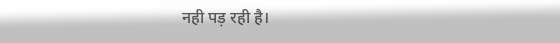नही पड़ रही है।